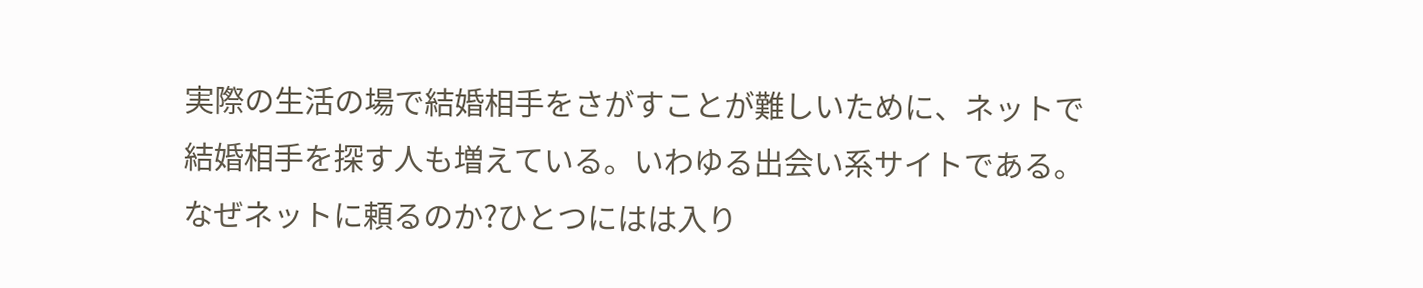実際の生活の場で結婚相手をさがすことが難しいために、ネットで結婚相手を探す人も増えている。いわゆる出会い系サイトである。なぜネットに頼るのか?ひとつにはは入り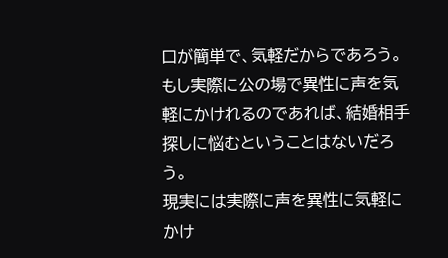口が簡単で、気軽だからであろう。もし実際に公の場で異性に声を気軽にかけれるのであれば、結婚相手探しに悩むということはないだろう。
現実には実際に声を異性に気軽にかけ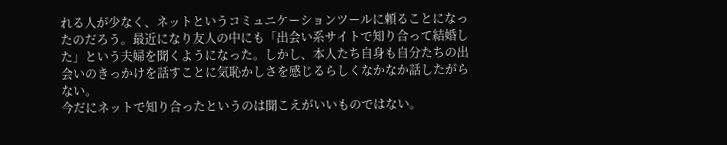れる人が少なく、ネットというコミュニケーションツールに頼ることになったのだろう。最近になり友人の中にも「出会い系サイトで知り合って結婚した」という夫婦を聞くようになった。しかし、本人たち自身も自分たちの出会いのきっかけを話すことに気恥かしさを感じるらしくなかなか話したがらない。
今だにネットで知り合ったというのは聞こえがいいものではない。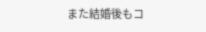また結婚後もコ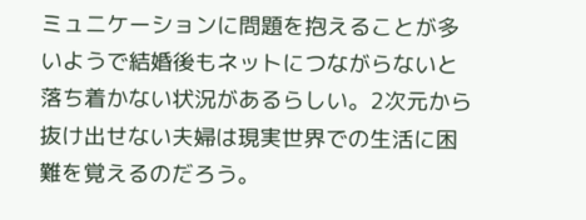ミュニケーションに問題を抱えることが多いようで結婚後もネットにつながらないと落ち着かない状況があるらしい。2次元から抜け出せない夫婦は現実世界での生活に困難を覚えるのだろう。